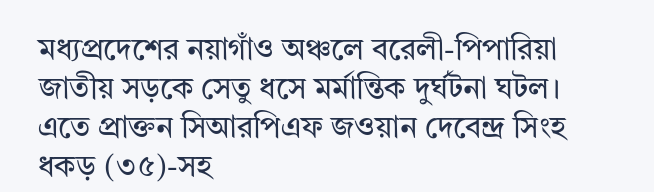মধ্যপ্রদেশের নয়াগাঁও অঞ্চলে বরেলী-পিপারিয়া জাতীয় সড়কে সেতু ধসে মর্মান্তিক দুর্ঘটনা ঘটল। এতে প্রাক্তন সিআরপিএফ জওয়ান দেবেন্দ্র সিংহ ধকড় (৩৫)-সহ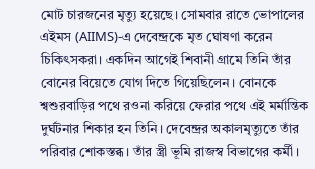মোট চারজনের মৃত্যু হয়েছে। সোমবার রাতে ভোপালের এইমস (AIIMS)-এ দেবেন্দ্রকে মৃত ঘোষণা করেন চিকিৎসকরা। একদিন আগেই শিবানী গ্রামে তিনি তাঁর বোনের বিয়েতে যোগ দিতে গিয়েছিলেন। বোনকে শ্বশুরবাড়ির পথে রওনা করিয়ে ফেরার পথে এই মর্মান্তিক দুর্ঘটনার শিকার হন তিনি। দেবেন্দ্রর অকালমৃত্যুতে তাঁর পরিবার শোকস্তব্ধ। তাঁর স্ত্রী ভূমি রাজস্ব বিভাগের কর্মী।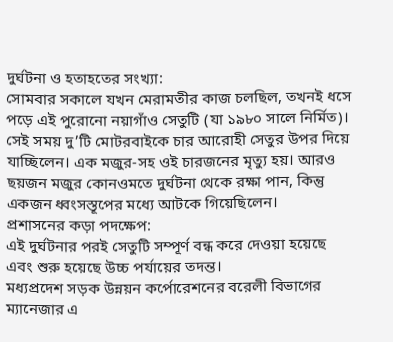দুর্ঘটনা ও হতাহতের সংখ্যা:
সোমবার সকালে যখন মেরামতীর কাজ চলছিল, তখনই ধসে পড়ে এই পুরোনো নয়াগাঁও সেতুটি (যা ১৯৮০ সালে নির্মিত)। সেই সময় দু’টি মোটরবাইকে চার আরোহী সেতুর উপর দিয়ে যাচ্ছিলেন। এক মজুর-সহ ওই চারজনের মৃত্যু হয়। আরও ছয়জন মজুর কোনওমতে দুর্ঘটনা থেকে রক্ষা পান, কিন্তু একজন ধ্বংসস্তূপের মধ্যে আটকে গিয়েছিলেন।
প্রশাসনের কড়া পদক্ষেপ:
এই দুর্ঘটনার পরই সেতুটি সম্পূর্ণ বন্ধ করে দেওয়া হয়েছে এবং শুরু হয়েছে উচ্চ পর্যায়ের তদন্ত।
মধ্যপ্রদেশ সড়ক উন্নয়ন কর্পোরেশনের বরেলী বিভাগের ম্যানেজার এ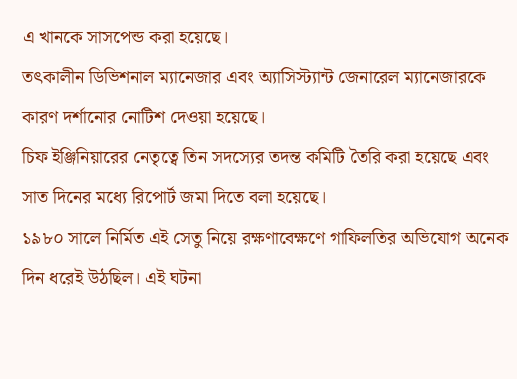এ খানকে সাসপেন্ড করা হয়েছে।
তৎকালীন ডিভিশনাল ম্যানেজার এবং অ্যাসিস্ট্যান্ট জেনারেল ম্যানেজারকে কারণ দর্শানোর নোটিশ দেওয়া হয়েছে।
চিফ ইঞ্জিনিয়ারের নেতৃত্বে তিন সদস্যের তদন্ত কমিটি তৈরি করা হয়েছে এবং সাত দিনের মধ্যে রিপোর্ট জমা দিতে বলা হয়েছে।
১৯৮০ সালে নির্মিত এই সেতু নিয়ে রক্ষণাবেক্ষণে গাফিলতির অভিযোগ অনেক দিন ধরেই উঠছিল। এই ঘটনা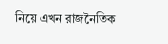নিয়ে এখন রাজনৈতিক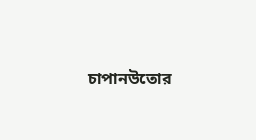চাপানউতোর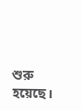শুরু হয়েছে।